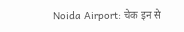Noida Airport: चेक इन से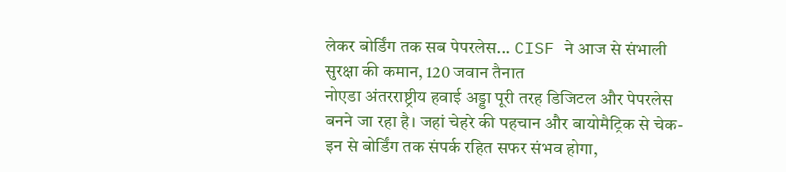लेकर बोर्डिंग तक सब पेपरलेस... CISF ने आज से संभाली सुरक्षा की कमान, 120 जवान तैनात
नोएडा अंतरराष्ट्रीय हवाई अड्डा पूरी तरह डिजिटल और पेपरलेस बनने जा रहा है। जहां चेहरे की पहचान और बायोमैट्रिक से चेक-इन से बोर्डिंग तक संपर्क रहित सफर संभव होगा,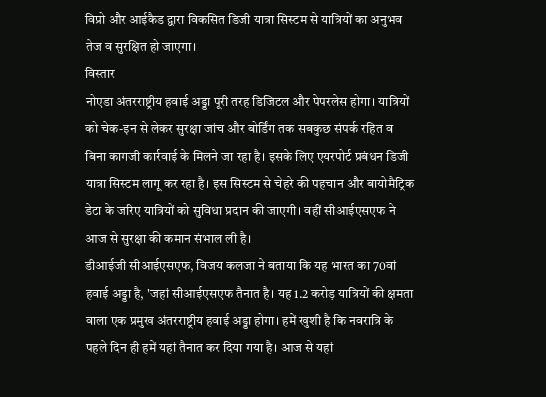विप्रो और आईकैड द्वारा विकसित डिजी यात्रा सिस्टम से यात्रियों का अनुभव तेज व सुरक्षित हो जाएगा।
विस्तार
नोएडा अंतरराष्ट्रीय हवाई अड्डा पूरी तरह डिजिटल और पेपरलेस होगा। यात्रियों को चेक-इन से लेकर सुरक्षा जांच और बोर्डिंग तक सबकुछ संपर्क रहित व बिना कागजी कार्रवाई के मिलने जा रहा है। इसके लिए एयरपोर्ट प्रबंधन डिजी यात्रा सिस्टम लागू कर रहा है। इस सिस्टम से चेहरे की पहचान और बायोमैट्रिक डेटा के जरिए यात्रियों को सुविधा प्रदान की जाएगी। वहीं सीआईएसएफ ने आज से सुरक्षा की कमान संभाल ली है।
डीआईजी सीआईएसएफ, विजय कलजा ने बताया कि यह भारत का 70वां हवाई अड्डा है, 'जहां सीआईएसएफ तैनात है। यह 1.2 करोड़ यात्रियों की क्षमता वाला एक प्रमुख अंतरराष्ट्रीय हवाई अड्डा होगा। हमें खुशी है कि नवरात्रि के पहले दिन ही हमें यहां तैनात कर दिया गया है। आज से यहां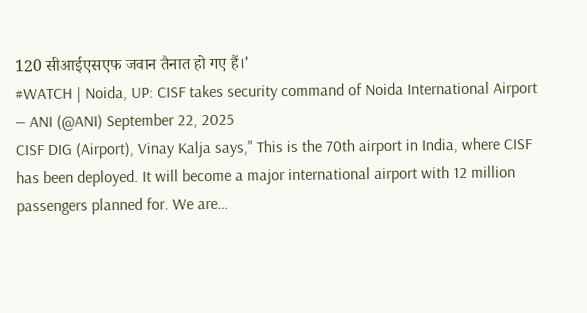120 सीआईएसएफ जवान तैनात हो गए हैं।'
#WATCH | Noida, UP: CISF takes security command of Noida International Airport
— ANI (@ANI) September 22, 2025
CISF DIG (Airport), Vinay Kalja says," This is the 70th airport in India, where CISF has been deployed. It will become a major international airport with 12 million passengers planned for. We are…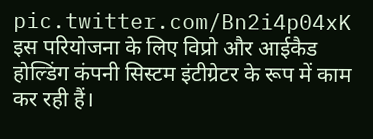pic.twitter.com/Bn2i4p04xK
इस परियोजना के लिए विप्रो और आईकैड होल्डिंग कंपनी सिस्टम इंटीग्रेटर के रूप में काम कर रही हैं।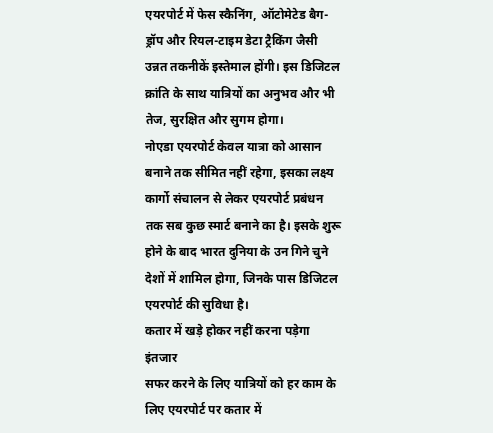एयरपोर्ट में फेस स्कैनिंग, ऑटोमेटेड बैग-ड्रॉप और रियल-टाइम डेटा ट्रैकिंग जैसी उन्नत तकनीकें इस्तेमाल होंगी। इस डिजिटल क्रांति के साथ यात्रियों का अनुभव और भी तेज, सुरक्षित और सुगम होगा।
नोएडा एयरपोर्ट केवल यात्रा को आसान बनाने तक सीमित नहीं रहेगा, इसका लक्ष्य कार्गो संचालन से लेकर एयरपोर्ट प्रबंधन तक सब कुछ स्मार्ट बनाने का है। इसके शुरू होने के बाद भारत दुनिया के उन गिने चुने देशों में शामिल होगा, जिनके पास डिजिटल एयरपोर्ट की सुविधा है।
कतार में खड़े होकर नहीं करना पड़ेगा इंतजार
सफर करने के लिए यात्रियों को हर काम के लिए एयरपोर्ट पर कतार में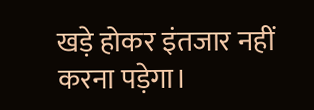खड़े होकर इंतजार नहीं करना पड़ेगा।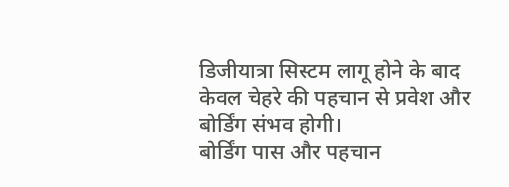डिजीयात्रा सिस्टम लागू होने के बाद केवल चेहरे की पहचान से प्रवेश और बोर्डिंग संभव होगी।
बोर्डिंग पास और पहचान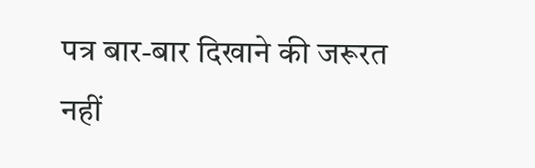पत्र बार-बार दिखाने की जरूरत नहीं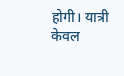होगी। यात्री केवल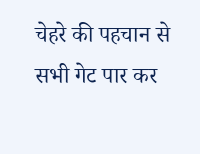चेहरे की पहचान से सभी गेट पार कर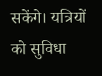सकेंगे। यत्रियों को सुविधा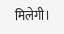मिलेगी।